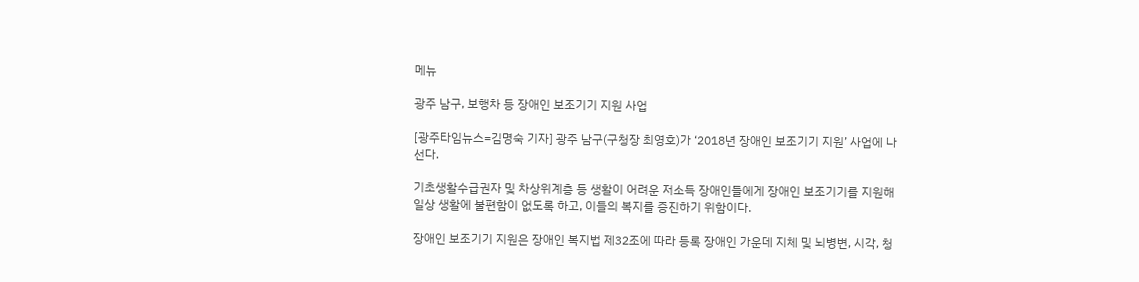메뉴

광주 남구, 보행차 등 장애인 보조기기 지원 사업

[광주타임뉴스=김명숙 기자] 광주 남구(구청장 최영호)가 ‘2018년 장애인 보조기기 지원’ 사업에 나선다.

기초생활수급권자 및 차상위계층 등 생활이 어려운 저소득 장애인들에게 장애인 보조기기를 지원해 일상 생활에 불편함이 없도록 하고, 이들의 복지를 증진하기 위함이다.

장애인 보조기기 지원은 장애인 복지법 제32조에 따라 등록 장애인 가운데 지체 및 뇌병변, 시각, 청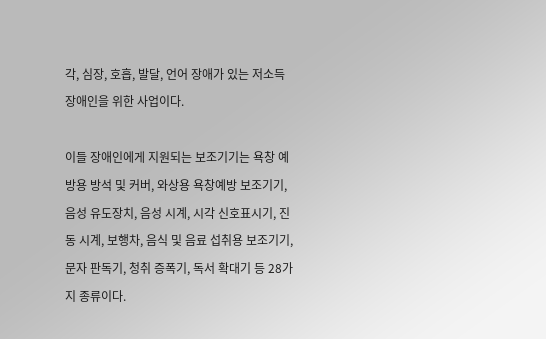각, 심장, 호흡, 발달, 언어 장애가 있는 저소득 장애인을 위한 사업이다.

이들 장애인에게 지원되는 보조기기는 욕창 예방용 방석 및 커버, 와상용 욕창예방 보조기기, 음성 유도장치, 음성 시계, 시각 신호표시기, 진동 시계, 보행차, 음식 및 음료 섭취용 보조기기, 문자 판독기, 청취 증폭기, 독서 확대기 등 28가지 종류이다.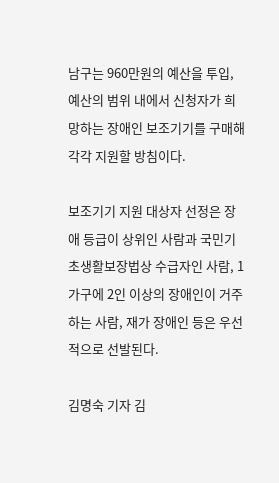남구는 960만원의 예산을 투입, 예산의 범위 내에서 신청자가 희망하는 장애인 보조기기를 구매해 각각 지원할 방침이다.

보조기기 지원 대상자 선정은 장애 등급이 상위인 사람과 국민기초생활보장법상 수급자인 사람, 1가구에 2인 이상의 장애인이 거주하는 사람, 재가 장애인 등은 우선적으로 선발된다.

김명숙 기자 김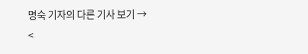명숙 기자의 다른 기사 보기 →
<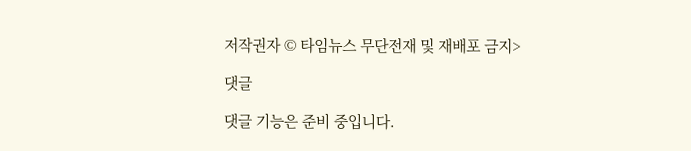저작권자 © 타임뉴스 무단전재 및 재배포 금지>

댓글

댓글 기능은 준비 중입니다.